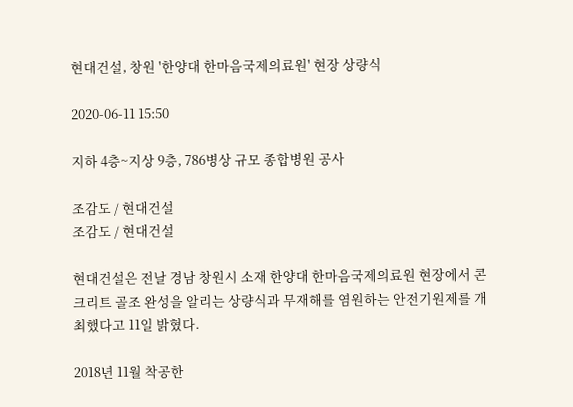현대건설, 창원 '한양대 한마음국제의료원' 현장 상량식

2020-06-11 15:50

지하 4층~지상 9층, 786병상 규모 종합병원 공사

조감도 / 현대건설
조감도 / 현대건설

현대건설은 전날 경남 창원시 소재 한양대 한마음국제의료원 현장에서 콘크리트 골조 완성을 알리는 상량식과 무재해를 염원하는 안전기원제를 개최했다고 11일 밝혔다.

2018년 11월 착공한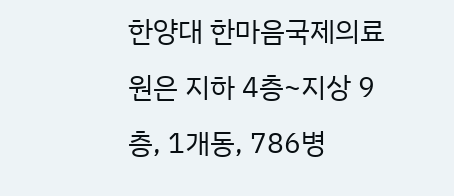한양대 한마음국제의료원은 지하 4층~지상 9층, 1개동, 786병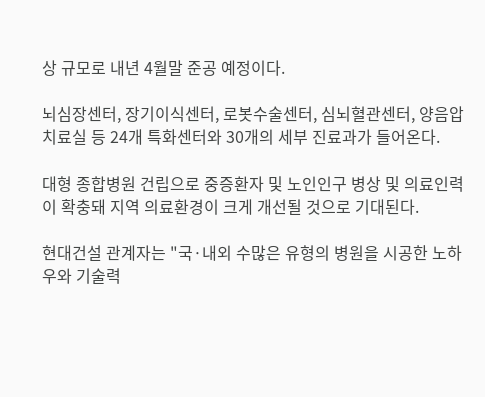상 규모로 내년 4월말 준공 예정이다.

뇌심장센터, 장기이식센터, 로봇수술센터, 심뇌혈관센터, 양음압치료실 등 24개 특화센터와 30개의 세부 진료과가 들어온다.

대형 종합병원 건립으로 중증환자 및 노인인구 병상 및 의료인력이 확충돼 지역 의료환경이 크게 개선될 것으로 기대된다.

현대건설 관계자는 "국·내외 수많은 유형의 병원을 시공한 노하우와 기술력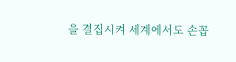을 결집시켜 세계에서도 손꼽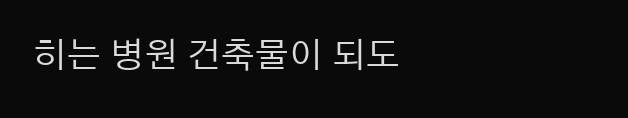히는 병원 건축물이 되도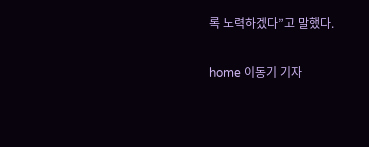록 노력하겠다”고 말했다.

home 이동기 기자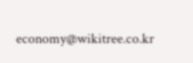economy@wikitree.co.kr